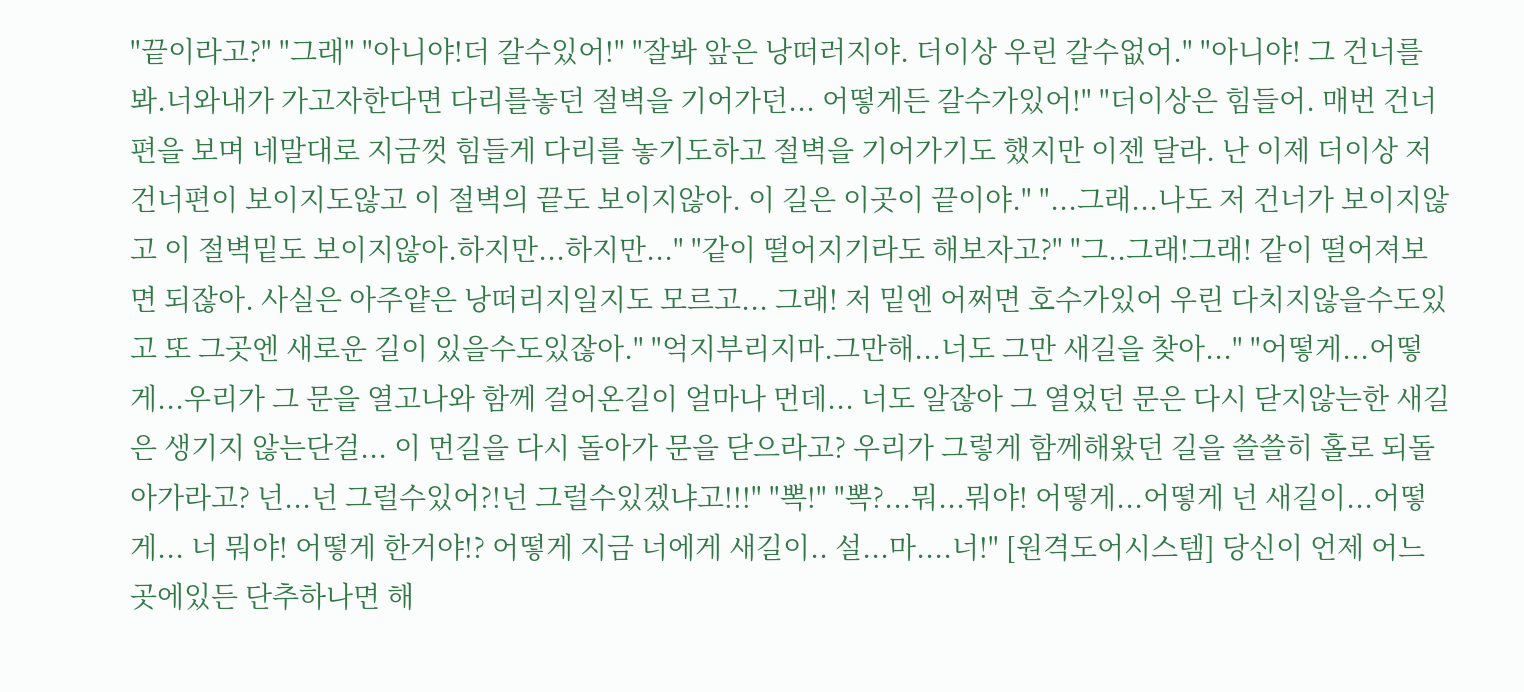"끝이라고?" "그래" "아니야!더 갈수있어!" "잘봐 앞은 낭떠러지야. 더이상 우린 갈수없어." "아니야! 그 건너를 봐.너와내가 가고자한다면 다리를놓던 절벽을 기어가던... 어떻게든 갈수가있어!" "더이상은 힘들어. 매번 건너편을 보며 네말대로 지금껏 힘들게 다리를 놓기도하고 절벽을 기어가기도 했지만 이젠 달라. 난 이제 더이상 저 건너편이 보이지도않고 이 절벽의 끝도 보이지않아. 이 길은 이곳이 끝이야." "...그래...나도 저 건너가 보이지않고 이 절벽밑도 보이지않아.하지만...하지만..." "같이 떨어지기라도 해보자고?" "그..그래!그래! 같이 떨어져보면 되잖아. 사실은 아주얕은 낭떠리지일지도 모르고... 그래! 저 밑엔 어쩌면 호수가있어 우린 다치지않을수도있고 또 그곳엔 새로운 길이 있을수도있잖아." "억지부리지마.그만해...너도 그만 새길을 찾아..." "어떻게...어떻게...우리가 그 문을 열고나와 함께 걸어온길이 얼마나 먼데... 너도 알잖아 그 열었던 문은 다시 닫지않는한 새길은 생기지 않는단걸... 이 먼길을 다시 돌아가 문을 닫으라고? 우리가 그렇게 함께해왔던 길을 쓸쓸히 홀로 되돌아가라고? 넌...넌 그럴수있어?!넌 그럴수있겠냐고!!!" "뽁!" "뽁?...뭐...뭐야! 어떻게...어떻게 넌 새길이...어떻게... 너 뭐야! 어떻게 한거야!? 어떻게 지금 너에게 새길이.. 설...마....너!" [원격도어시스템] 당신이 언제 어느곳에있든 단추하나면 해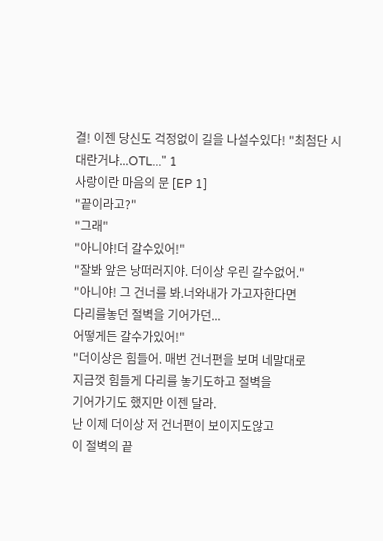결! 이젠 당신도 걱정없이 길을 나설수있다! "최첨단 시대란거냐...OTL..." 1
사랑이란 마음의 문 [EP 1]
"끝이라고?"
"그래"
"아니야!더 갈수있어!"
"잘봐 앞은 낭떠러지야. 더이상 우린 갈수없어."
"아니야! 그 건너를 봐.너와내가 가고자한다면
다리를놓던 절벽을 기어가던...
어떻게든 갈수가있어!"
"더이상은 힘들어. 매번 건너편을 보며 네말대로
지금껏 힘들게 다리를 놓기도하고 절벽을
기어가기도 했지만 이젠 달라.
난 이제 더이상 저 건너편이 보이지도않고
이 절벽의 끝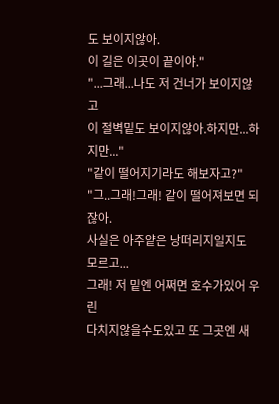도 보이지않아.
이 길은 이곳이 끝이야."
"...그래...나도 저 건너가 보이지않고
이 절벽밑도 보이지않아.하지만...하지만..."
"같이 떨어지기라도 해보자고?"
"그..그래!그래! 같이 떨어져보면 되잖아.
사실은 아주얕은 낭떠리지일지도 모르고...
그래! 저 밑엔 어쩌면 호수가있어 우린
다치지않을수도있고 또 그곳엔 새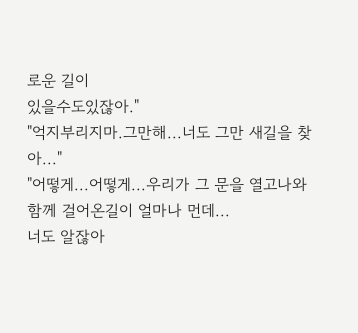로운 길이
있을수도있잖아."
"억지부리지마.그만해...너도 그만 새길을 찾아..."
"어떻게...어떻게...우리가 그 문을 열고나와
함께 걸어온길이 얼마나 먼데...
너도 알잖아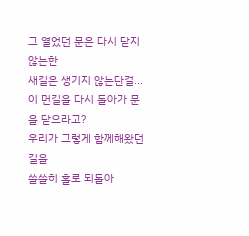그 열었던 문은 다시 닫지않는한
새길은 생기지 않는단걸...
이 먼길을 다시 돌아가 문을 닫으라고?
우리가 그렇게 함께해왔던 길을
쓸쓸히 홀로 되돌아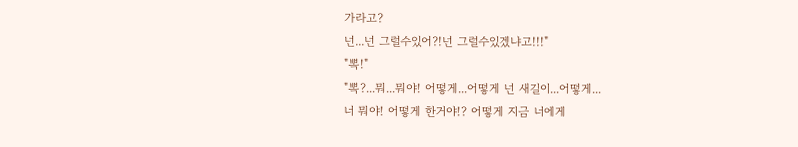가라고?
넌...넌 그럴수있어?!넌 그럴수있겠냐고!!!"
"뽁!"
"뽁?...뭐...뭐야! 어떻게...어떻게 넌 새길이...어떻게...
너 뭐야! 어떻게 한거야!? 어떻게 지금 너에게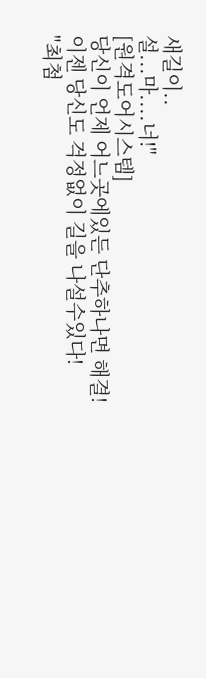새길이..
설...마....너!"
[원격도어시스템]
당신이 언제 어느곳에있든 단추하나면 해결!
이젠 당신도 걱정없이 길을 나설수있다!
"최첨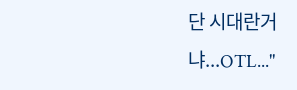단 시대란거냐...OTL..."